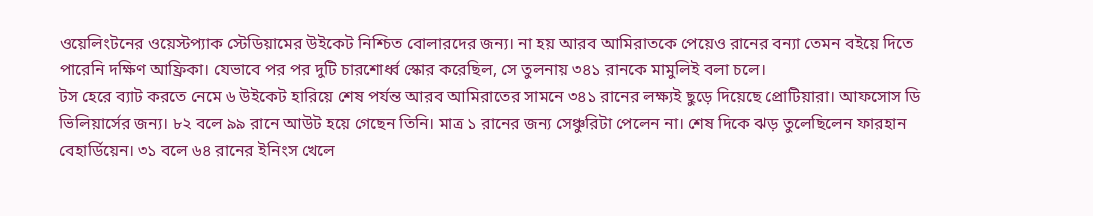ওয়েলিংটনের ওয়েস্টপ্যাক স্টেডিয়ামের উইকেট নিশ্চিত বোলারদের জন্য। না হয় আরব আমিরাতকে পেয়েও রানের বন্যা তেমন বইয়ে দিতে পারেনি দক্ষিণ আফ্রিকা। যেভাবে পর পর দুটি চারশোর্ধ্ব স্কোর করেছিল, সে তুলনায় ৩৪১ রানকে মামুলিই বলা চলে।
টস হেরে ব্যাট করতে নেমে ৬ উইকেট হারিয়ে শেষ পর্যন্ত আরব আমিরাতের সামনে ৩৪১ রানের লক্ষ্যই ছুড়ে দিয়েছে প্রোটিয়ারা। আফসোস ডি ভিলিয়ার্সের জন্য। ৮২ বলে ৯৯ রানে আউট হয়ে গেছেন তিনি। মাত্র ১ রানের জন্য সেঞ্চুরিটা পেলেন না। শেষ দিকে ঝড় তুলেছিলেন ফারহান বেহার্ডিয়েন। ৩১ বলে ৬৪ রানের ইনিংস খেলে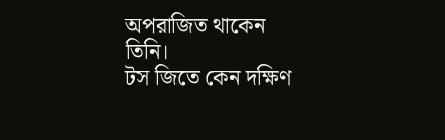অপরাজিত থাকেন তিনি।
টস জিতে কেন দক্ষিণ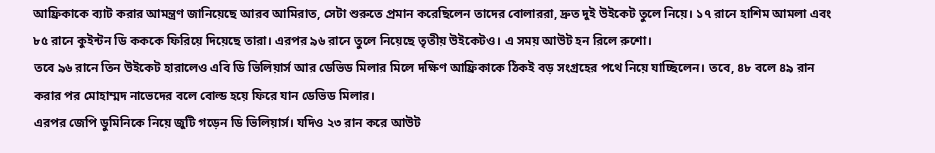আফ্রিকাকে ব্যাট করার আমন্ত্রণ জানিয়েছে আরব আমিরাত, সেটা শুরুতে প্রমান করেছিলেন তাদের বোলাররা, দ্রুত দুই উইকেট তুলে নিয়ে। ১৭ রানে হাশিম আমলা এবং ৮৫ রানে কুইন্টন ডি কককে ফিরিয়ে দিয়েছে তারা। এরপর ৯৬ রানে তুলে নিয়েছে তৃতীয় উইকেটও। এ সময় আউট হন রিলে রুশো।
তবে ৯৬ রানে তিন উইকেট হারালেও এবি ডি ভিলিয়ার্স আর ডেভিড মিলার মিলে দক্ষিণ আফ্রিকাকে ঠিকই বড় সংগ্রহের পথে নিয়ে যাচ্ছিলেন। তবে, ৪৮ বলে ৪৯ রান করার পর মোহাম্মদ নাভেদের বলে বোল্ড হয়ে ফিরে যান ডেভিড মিলার।
এরপর জেপি ডুমিনিকে নিয়ে জুটি গড়েন ডি ভিলিয়ার্স। যদিও ২৩ রান করে আউট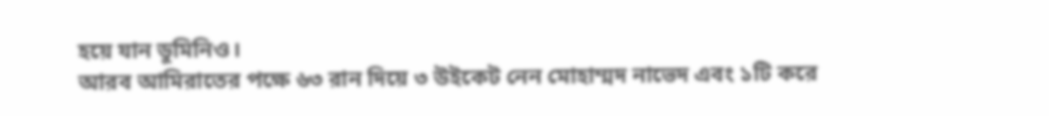হয়ে যান ডুমিনিও।
আরব আমিরাতের পক্ষে ৬৩ রান দিয়ে ৩ উইকেট নেন মোহাম্মদ নাভেদ এবং ১টি করে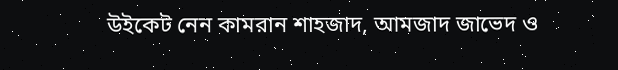উইকেট নেন কামরান শাহজাদ, আমজাদ জাভেদ ও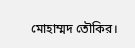মোহাম্মদ তৌকির।